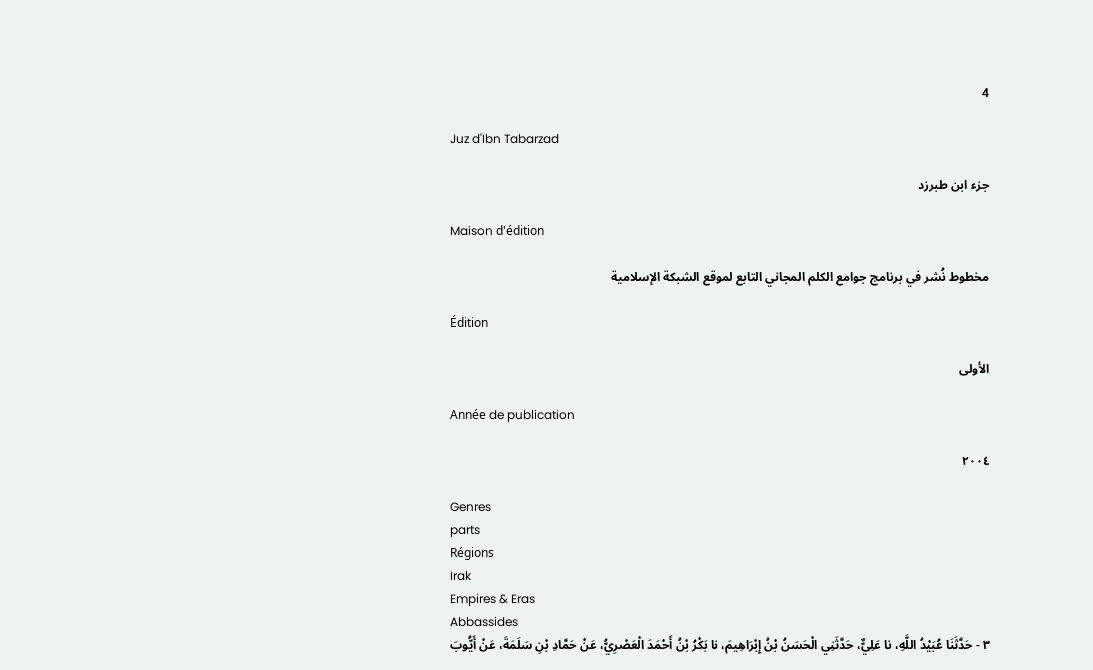4

Juz d'Ibn Tabarzad

جزء ابن طبرزد

Maison d'édition

مخطوط نُشر في برنامج جوامع الكلم المجاني التابع لموقع الشبكة الإسلامية

Édition

الأولى

Année de publication

٢٠٠٤

Genres
parts
Régions
Irak
Empires & Eras
Abbassides
٣ - حَدَّثَنَا عُبَيْدُ اللَّهِ، نا عَلِيٌّ، حَدَّثَنِي الْحَسَنُ بْنُ إِبْرَاهِيمَ، نا بَكْرُ بْنُ أَحْمَدَ الْعَصْرِيُّ، عَنْ حَمَّادِ بْنِ سَلَمَةَ، عَنْ أَيُّوبَ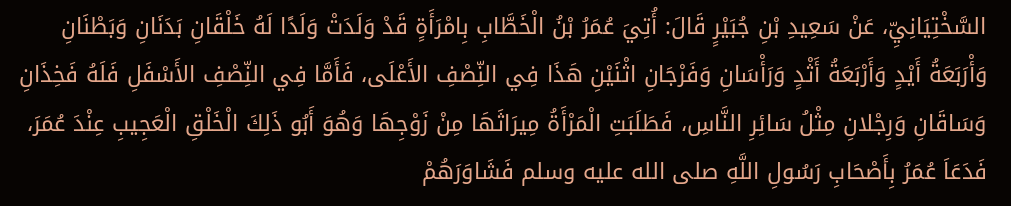السَّخْتِيَانِيِّ، عَنْ سَعِيدِ بْنِ جُبَيْرٍ قَالَ: أُتِيَ عُمَرُ بْنُ الْخَطَّابِ بِامْرَأَةٍ قَدْ وَلَدَتْ وَلَدًا لَهُ خَلْقَانِ بَدَنَانِ وَبَطْنَانِ وَأْرَبَعَةُ أَيْدٍ وَأَرْبَعَةُ أَثْدٍ وَرَأْسَانِ وَفَرْجَانِ اثْنَيْنِ هَذَا فِي النِّصْفِ الأَعْلَى، فَأَمَّا فِي النِّصْفِ الأَسْفَلِ فَلَهُ فَخِذَانِ وَسَاقَانِ وَرِجْلانِ مِثْلُ سَائِرِ النَّاسِ، فَطَلَبَتِ الْمَرْأَةُ مِيرَاثَهَا مِنْ زَوْجِهَا وَهُوَ أَبُو ذَلِكَ الْخَلْقِ الْعَجِيبِ عِنْدَ عُمَرَ، فَدَعَاَ عُمَرُ بِأَصْحَابِ رَسُولِ اللَّهِ صلى الله عليه وسلم فَشَاوَرَهُمْ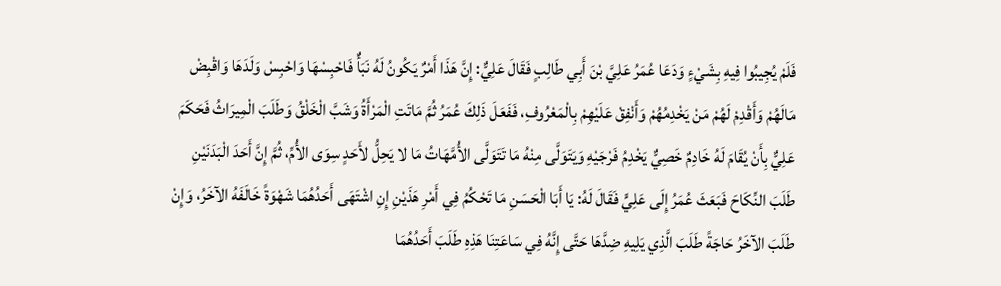فَلَمْ يُجِيبُوا فِيهِ بِشَيْءٍ وَدَعَا عُمَرُ عَلِيَّ بْنَ أَبِي طَالِبٍ فَقَالَ عَلِيٌّ: إِنَّ هَذَا أَمْرٌ يَكُونُ لَهُ نَبَأٌ فَاحْبِسْهَا وَاحْبِسْ وَلَدَهَا وَاقْبِضْ مَالَهُمْ وَأَقْدِمْ لَهُمْ مَنْ يَخْدِمُهُمْ وَأَنْفِقْ عَلَيْهِمْ بِالْمَعْرُوفِ، فَفَعَلَ ذَلِكَ عُمَرُ ثُمَّ مَاتَتِ الْمَرْأَةُ وَشَبَّ الْخَلْقُ وَطَلَبَ الْمِيرَاثُ فَحَكَمَ عَلِيٌّ بِأَنْ يُقَامَ لَهُ خَادِمٌ خَصِيٌّ يَخْدِمُ فَرْجَيْهِ وَيَتَوَلَّى مِنْهُ مَا تَتَوَلَّى الأُمَّهَاتُ مَا لا يَحِلُّ لأَحَدٍ سِوَى الأُمِّ، ثُمَّ إِنَّ أَحَدَ الْبَدَنَيْنِ طَلَبَ النِّكَاحَ فَبَعَثَ عُمَرُ إِلَى عَلِيٍّ فَقَالَ لَهُ: يَا أَبَا الْحَسَنِ مَا تَحْكُمُ فِي أَمْرِ هَذَيْنِ إِنِ اشْتَهَى أَحَدُهُمَا شَهْوَةً خَالَفَهُ الآخَرُ، وَإِنْ طَلَبَ الآخَرُ حَاجَةً طَلَبَ الَّذِي يَلِيهِ ضِدَّهَا حَتَّى إِنَّهُ فِي سَاعَتِنَا هَذِهِ طَلَبَ أَحَدُهُمَا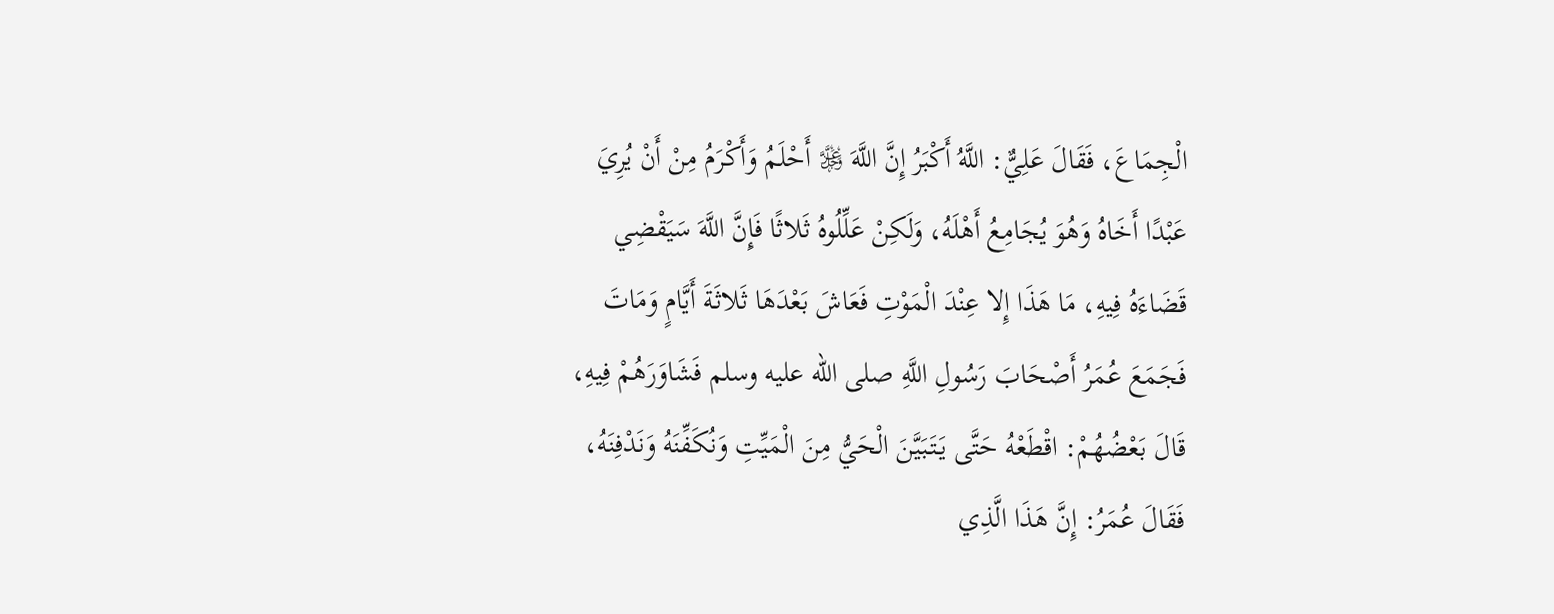الْجِمَاعَ، فَقَالَ عَلِيٌّ: اللَّهُ أَكْبَرُ إِنَّ اللَّهَ ﷿ أَحْلَمُ وَأَكْرَمُ مِنْ أَنْ يُرِيَ عَبْدًا أَخَاهُ وَهُوَ يُجَامِعُ أَهْلَهُ، وَلَكِنْ عَلِّلُوهُ ثَلاثًا فَإِنَّ اللَّهَ سَيَقْضِي قَضَاءَهُ فِيهِ، مَا هَذَا إِلا عِنْدَ الْمَوْتِ فَعَاشَ بَعْدَهَا ثَلاثَةَ أَيَّامٍ وَمَاتَ فَجَمَعَ عُمَرُ أَصْحَابَ رَسُولِ اللَّهِ صلى الله عليه وسلم فَشَاوَرَهُمْ فِيهِ، قَالَ بَعْضُهُمْ: اقْطَعْهُ حَتَّى يَتَبَيَّنَ الْحَيُّ مِنَ الْمَيِّتِ وَنُكَفِّنَهُ وَنَدْفِنَهُ، فَقَالَ عُمَرُ: إِنَّ هَذَا الَّذِي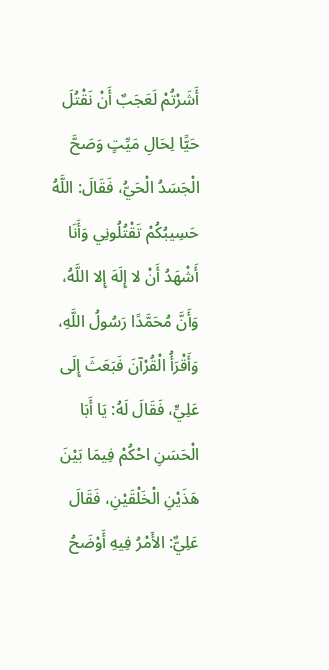أَشَرْتُمْ لَعَجَبٌ أَنْ نَقْتُلَ حَيًّا لِحَالِ مَيِّتٍ وَصَحَّ الْجَسَدُ الْحَيُّ، فَقَالَ: اللَّهُ حَسِيبُكُمْ تَقْتُلُونِي وَأَنَا أَشْهَدُ أَنْ لا إِلَهَ إِلا اللَّهُ، وَأَنَّ مُحَمَّدًا رَسُولُ اللَّهِ، وَأَقْرَأُ الْقُرْآنَ فَبَعَثَ إِلَى عَلِيٍّ، فَقَالَ لَهُ: يَا أَبَا الْحَسَنِ احْكُمْ فِيمَا بَيْنَ هَذَيْنِ الْخَلْقَيْنِ، فَقَالَ عَلِيٌّ: الأَمْرُ فِيهِ أَوْضَحُ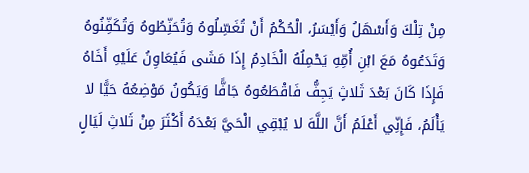مِنْ تِلْكَ وَأَسْهَلُ وَأَيْسَرُ، الْحُكْمُ أَنْ تُغَسِّلُوهُ وَتُحَنِّطُوهُ وَتُكَفِّنُوهُ وَتَدَعُوهُ مَعَ ابْنِ أُمِّهِ يَحْمِلُهُ الْخَادِمُ إِذَا مَشَى فَيُعَاوِنُ عَلَيْهِ أَخَاهُ فَإِذَا كَانَ بَعْدَ ثَلاثٍ يَجِفُّ فَاقْطَعُوهُ جَافًّا وَيَكُونُ مَوْضِعُهُ حَيًّا لا يَأْلَمُ، فَإِنِّي أَعْلَمُ أَنَّ اللَّهَ لا يُبْقِي الْحَيَّ بَعْدَهُ أَكْثَرَ مِنْ ثَلاثِ لَيَالٍ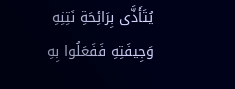يُتَأَذَّى بِرَائِحَةِ نَتِنِهِ وَجِيفَتِهِ فَفَعَلُوا بِهِ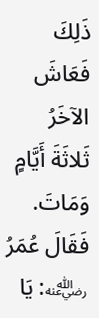ذَلِكَ فَعَاشَ الآخَرُ ثَلاثَةَ أَيَّامٍ وَمَاتَ.
فَقَالَ عُمَرُ ﵁: يَا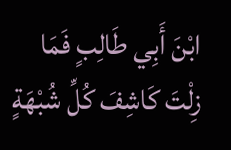ابْنَ أَبِي طَالِبٍ فَمَا زِلْتَ كَاشِفَ كُلِّ شُبْهَةٍ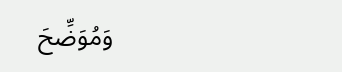وَمُوَضِّحَ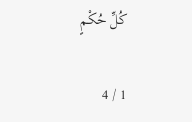كُلِّ حُكْمٍ

1 / 4